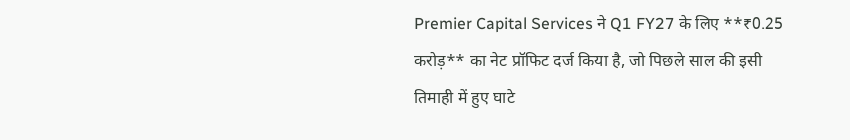Premier Capital Services ने Q1 FY27 के लिए **₹0.25 करोड़** का नेट प्रॉफिट दर्ज किया है, जो पिछले साल की इसी तिमाही में हुए घाटे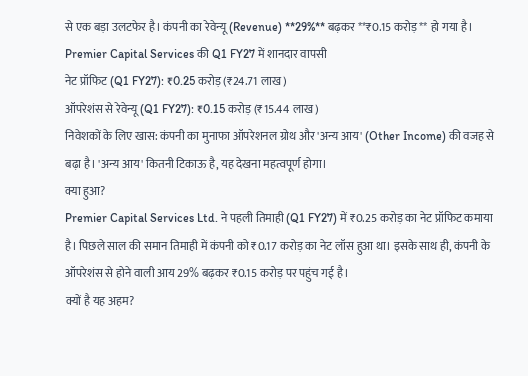से एक बड़ा उलटफेर है। कंपनी का रेवेन्यू (Revenue) **29%** बढ़कर **₹0.15 करोड़** हो गया है।
Premier Capital Services की Q1 FY27 में शानदार वापसी
नेट प्रॉफिट (Q1 FY27): ₹0.25 करोड़ (₹24.71 लाख)
ऑपरेशंस से रेवेन्यू (Q1 FY27): ₹0.15 करोड़ (₹15.44 लाख)
निवेशकों के लिए खास: कंपनी का मुनाफा ऑपरेशनल ग्रोथ और 'अन्य आय' (Other Income) की वजह से बढ़ा है। 'अन्य आय' कितनी टिकाऊ है, यह देखना महत्वपूर्ण होगा।
क्या हुआ?
Premier Capital Services Ltd. ने पहली तिमाही (Q1 FY27) में ₹0.25 करोड़ का नेट प्रॉफिट कमाया है। पिछले साल की समान तिमाही में कंपनी को ₹0.17 करोड़ का नेट लॉस हुआ था। इसके साथ ही, कंपनी के ऑपरेशंस से होने वाली आय 29% बढ़कर ₹0.15 करोड़ पर पहुंच गई है।
क्यों है यह अहम?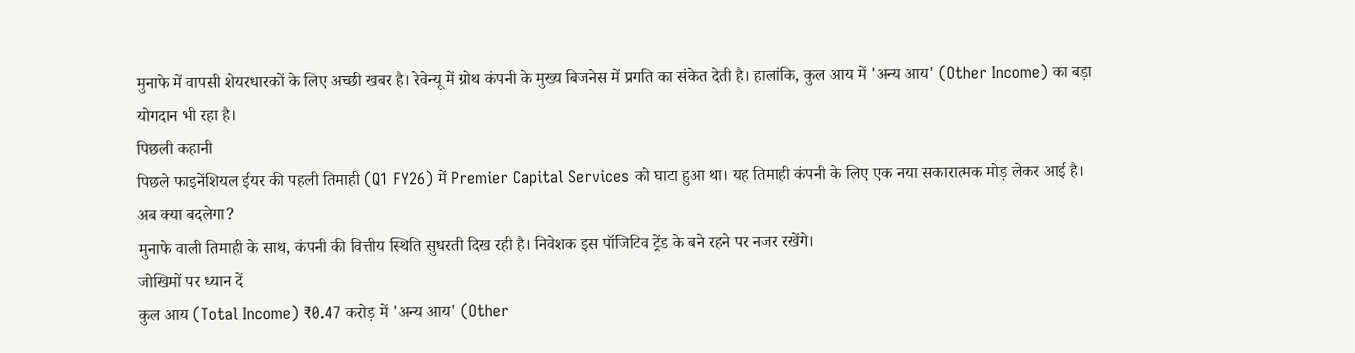मुनाफे में वापसी शेयरधारकों के लिए अच्छी खबर है। रेवेन्यू में ग्रोथ कंपनी के मुख्य बिजनेस में प्रगति का संकेत देती है। हालांकि, कुल आय में 'अन्य आय' (Other Income) का बड़ा योगदान भी रहा है।
पिछली कहानी
पिछले फाइनेंशियल ईयर की पहली तिमाही (Q1 FY26) में Premier Capital Services को घाटा हुआ था। यह तिमाही कंपनी के लिए एक नया सकारात्मक मोड़ लेकर आई है।
अब क्या बदलेगा?
मुनाफे वाली तिमाही के साथ, कंपनी की वित्तीय स्थिति सुधरती दिख रही है। निवेशक इस पॉजिटिव ट्रेंड के बने रहने पर नजर रखेंगे।
जोखिमों पर ध्यान दें
कुल आय (Total Income) ₹0.47 करोड़ में 'अन्य आय' (Other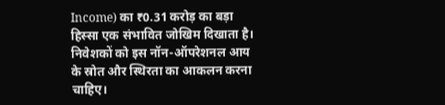Income) का ₹0.31 करोड़ का बड़ा हिस्सा एक संभावित जोखिम दिखाता है। निवेशकों को इस नॉन-ऑपरेशनल आय के स्रोत और स्थिरता का आकलन करना चाहिए।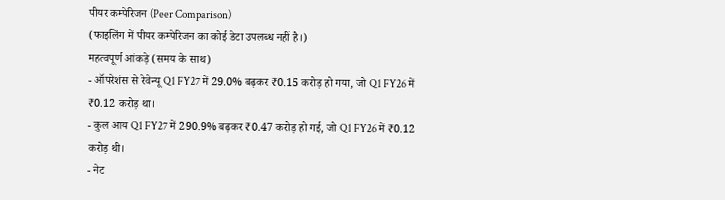पीयर कम्पेरिजन (Peer Comparison)
(फाइलिंग में पीयर कम्पेरिजन का कोई डेटा उपलब्ध नहीं है।)
महत्वपूर्ण आंकड़े (समय के साथ)
- ऑपरेशंस से रेवेन्यू Q1 FY27 में 29.0% बढ़कर ₹0.15 करोड़ हो गया, जो Q1 FY26 में ₹0.12 करोड़ था।
- कुल आय Q1 FY27 में 290.9% बढ़कर ₹0.47 करोड़ हो गई, जो Q1 FY26 में ₹0.12 करोड़ थी।
- नेट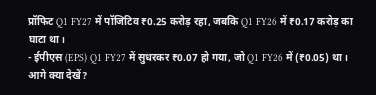प्रॉफिट Q1 FY27 में पॉजिटिव ₹0.25 करोड़ रहा, जबकि Q1 FY26 में ₹0.17 करोड़ का घाटा था।
- ईपीएस (EPS) Q1 FY27 में सुधरकर ₹0.07 हो गया, जो Q1 FY26 में (₹0.05) था।
आगे क्या देखें?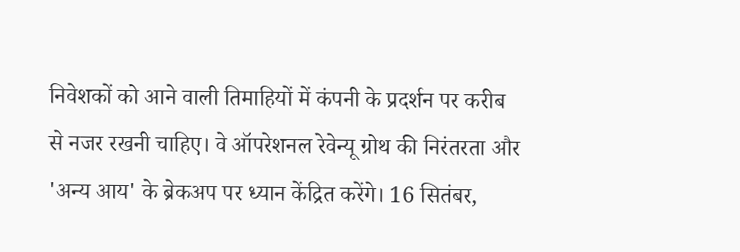निवेशकों को आने वाली तिमाहियों में कंपनी के प्रदर्शन पर करीब से नजर रखनी चाहिए। वे ऑपरेशनल रेवेन्यू ग्रोथ की निरंतरता और 'अन्य आय' के ब्रेकअप पर ध्यान केंद्रित करेंगे। 16 सितंबर,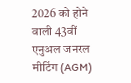2026 को होने वाली 43वीं एनुअल जनरल मीटिंग (AGM)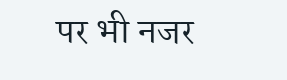पर भी नजर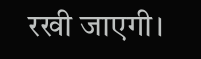रखी जाएगी।